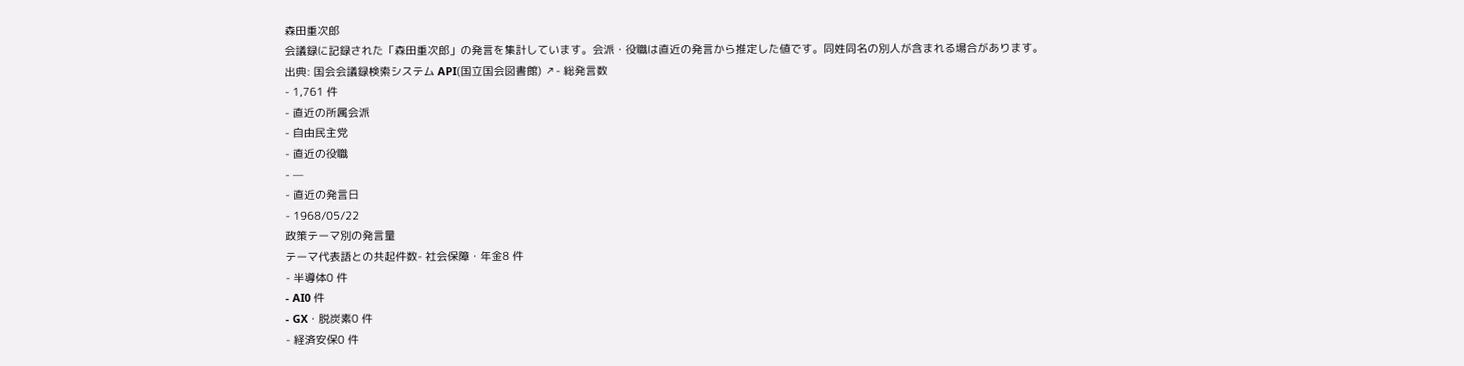森田重次郎
会議録に記録された「森田重次郎」の発言を集計しています。会派・役職は直近の発言から推定した値です。同姓同名の別人が含まれる場合があります。
出典: 国会会議録検索システム API(国立国会図書館) ↗- 総発言数
- 1,761 件
- 直近の所属会派
- 自由民主党
- 直近の役職
- —
- 直近の発言日
- 1968/05/22
政策テーマ別の発言量
テーマ代表語との共起件数- 社会保障・年金8 件
- 半導体0 件
- AI0 件
- GX・脱炭素0 件
- 経済安保0 件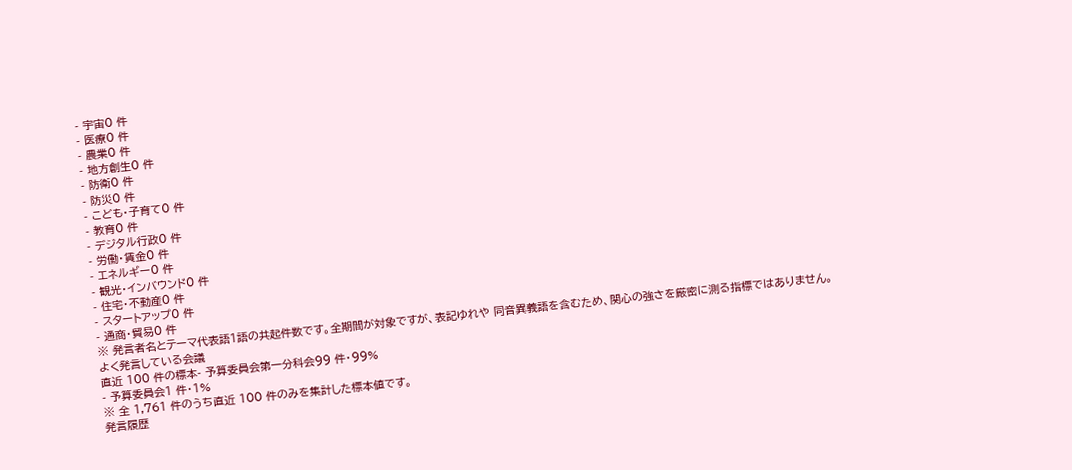- 宇宙0 件
- 医療0 件
- 農業0 件
- 地方創生0 件
- 防衛0 件
- 防災0 件
- こども・子育て0 件
- 教育0 件
- デジタル行政0 件
- 労働・賃金0 件
- エネルギー0 件
- 観光・インバウンド0 件
- 住宅・不動産0 件
- スタートアップ0 件
- 通商・貿易0 件
※ 発言者名とテーマ代表語1語の共起件数です。全期間が対象ですが、表記ゆれや 同音異義語を含むため、関心の強さを厳密に測る指標ではありません。
よく発言している会議
直近 100 件の標本- 予算委員会第一分科会99 件・99%
- 予算委員会1 件・1%
※ 全 1,761 件のうち直近 100 件のみを集計した標本値です。
発言履歴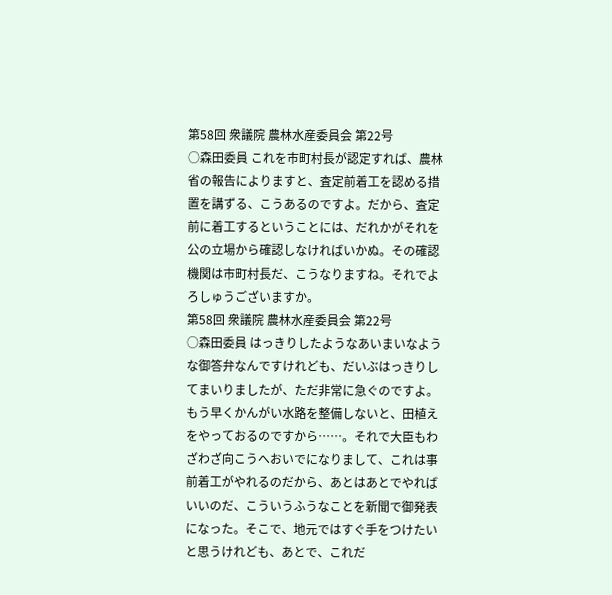第58回 衆議院 農林水産委員会 第22号
○森田委員 これを市町村長が認定すれば、農林省の報告によりますと、査定前着工を認める措置を講ずる、こうあるのですよ。だから、査定前に着工するということには、だれかがそれを公の立場から確認しなければいかぬ。その確認機関は市町村長だ、こうなりますね。それでよろしゅうございますか。
第58回 衆議院 農林水産委員会 第22号
○森田委員 はっきりしたようなあいまいなような御答弁なんですけれども、だいぶはっきりしてまいりましたが、ただ非常に急ぐのですよ。もう早くかんがい水路を整備しないと、田植えをやっておるのですから……。それで大臣もわざわざ向こうへおいでになりまして、これは事前着工がやれるのだから、あとはあとでやればいいのだ、こういうふうなことを新聞で御発表になった。そこで、地元ではすぐ手をつけたいと思うけれども、あとで、これだ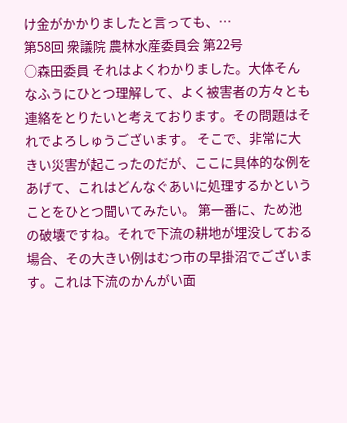け金がかかりましたと言っても、…
第58回 衆議院 農林水産委員会 第22号
○森田委員 それはよくわかりました。大体そんなふうにひとつ理解して、よく被害者の方々とも連絡をとりたいと考えております。その問題はそれでよろしゅうございます。 そこで、非常に大きい災害が起こったのだが、ここに具体的な例をあげて、これはどんなぐあいに処理するかということをひとつ聞いてみたい。 第一番に、ため池の破壊ですね。それで下流の耕地が埋没しておる場合、その大きい例はむつ市の早掛沼でございます。これは下流のかんがい面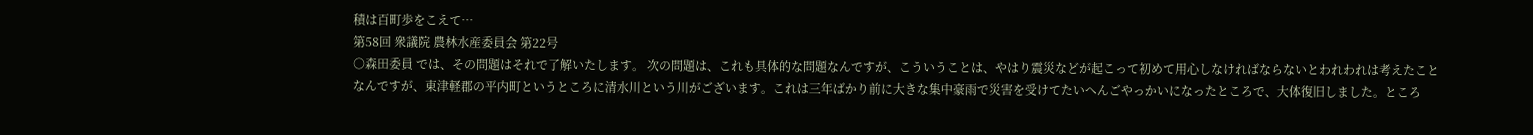積は百町歩をこえて…
第58回 衆議院 農林水産委員会 第22号
○森田委員 では、その問題はそれで了解いたします。 次の問題は、これも具体的な問題なんですが、こういうことは、やはり震災などが起こって初めて用心しなければならないとわれわれは考えたことなんですが、東津軽郡の平内町というところに清水川という川がございます。これは三年ばかり前に大きな集中豪雨で災害を受けてたいへんごやっかいになったところで、大体復旧しました。ところ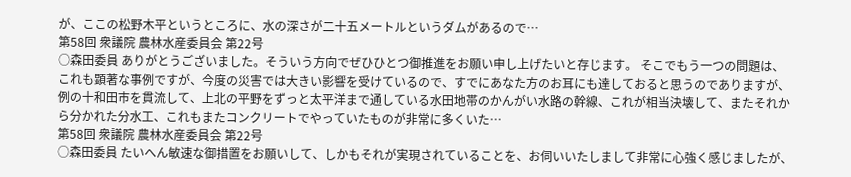が、ここの松野木平というところに、水の深さが二十五メートルというダムがあるので…
第58回 衆議院 農林水産委員会 第22号
○森田委員 ありがとうございました。そういう方向でぜひひとつ御推進をお願い申し上げたいと存じます。 そこでもう一つの問題は、これも顕著な事例ですが、今度の災害では大きい影響を受けているので、すでにあなた方のお耳にも達しておると思うのでありますが、例の十和田市を貫流して、上北の平野をずっと太平洋まで通している水田地帯のかんがい水路の幹線、これが相当決壊して、またそれから分かれた分水工、これもまたコンクリートでやっていたものが非常に多くいた…
第58回 衆議院 農林水産委員会 第22号
○森田委員 たいへん敏速な御措置をお願いして、しかもそれが実現されていることを、お伺いいたしまして非常に心強く感じましたが、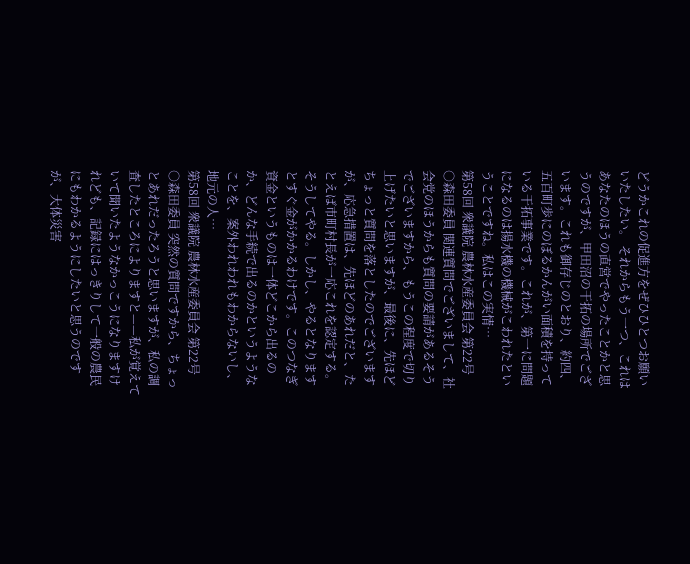どうかこれの促進方をぜひひとつお願いいたしたい。 それからもう一つ、これはあなたのほうの直営でやったことかと思うのですが、甲田沼の干拓の場所でございます。これも御存じのとおり、約四、五百町歩にのぼるかんがい面積を持っている干拓事業です。これが、第一に問題になるのは揚水機の機械がこわれたということですね。私はこの実情…
第58回 衆議院 農林水産委員会 第22号
○森田委員 関連質問でございまして、社会党のほうからも質問の要請があるそうでございますから、もうこの程度で切り上げたいと思いますが、最後に、先ほどちょっと質問を落としたのでございますが、応急措置は、先ほどのあれだと、たとえば市町村長が一応これを認定する。そうしてやる。しかし、やるとなりますとすぐ金がかかるわけです。このつなぎ資金というものは一体どこから出るのか、どんな手続で出るのかというようなことを、案外われわれもわからないし、地元の人…
第58回 衆議院 農林水産委員会 第22号
○森田委員 突然の質問ですから、ちょっとあれだったろうと思いますが、私の調査したところによりますと——私が覚えていて聞いたようなかっこうになりますけれども、記録にはっきりして一般の農民にもわかるようにしたいと思うのですが、大体災害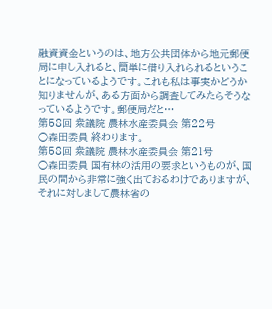融資資金というのは、地方公共団体から地元郵便局に申し入れると、簡単に借り入れられるということになっているようです。これも私は事実かどうか知りませんが、ある方面から調査してみたらそうなっているようです。郵便局だと…
第58回 衆議院 農林水産委員会 第22号
○森田委員 終わります。
第58回 衆議院 農林水産委員会 第21号
○森田委員 国有林の活用の要求というものが、国民の間から非常に強く出ておるわけでありますが、それに対しまして農林省の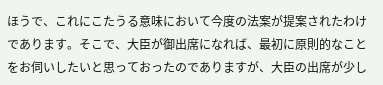ほうで、これにこたうる意味において今度の法案が提案されたわけであります。そこで、大臣が御出席になれば、最初に原則的なことをお伺いしたいと思っておったのでありますが、大臣の出席が少し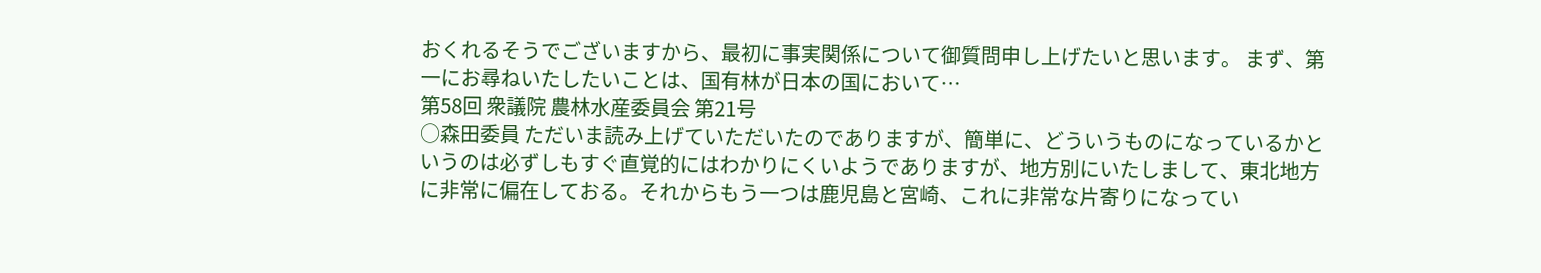おくれるそうでございますから、最初に事実関係について御質問申し上げたいと思います。 まず、第一にお尋ねいたしたいことは、国有林が日本の国において…
第58回 衆議院 農林水産委員会 第21号
○森田委員 ただいま読み上げていただいたのでありますが、簡単に、どういうものになっているかというのは必ずしもすぐ直覚的にはわかりにくいようでありますが、地方別にいたしまして、東北地方に非常に偏在しておる。それからもう一つは鹿児島と宮崎、これに非常な片寄りになってい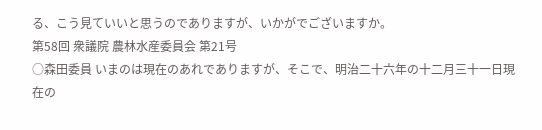る、こう見ていいと思うのでありますが、いかがでございますか。
第58回 衆議院 農林水産委員会 第21号
○森田委員 いまのは現在のあれでありますが、そこで、明治二十六年の十二月三十一日現在の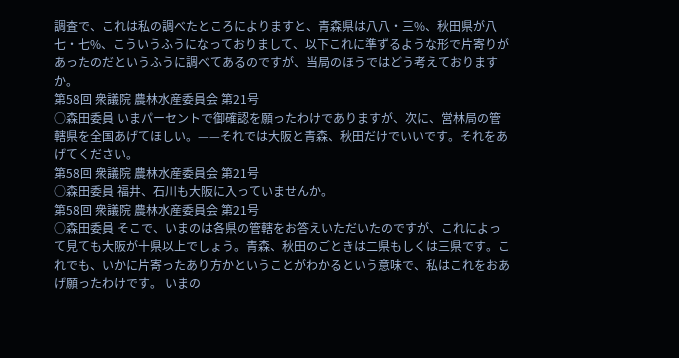調査で、これは私の調べたところによりますと、青森県は八八・三%、秋田県が八七・七%、こういうふうになっておりまして、以下これに準ずるような形で片寄りがあったのだというふうに調べてあるのですが、当局のほうではどう考えておりますか。
第58回 衆議院 農林水産委員会 第21号
○森田委員 いまパーセントで御確認を願ったわけでありますが、次に、営林局の管轄県を全国あげてほしい。——それでは大阪と青森、秋田だけでいいです。それをあげてください。
第58回 衆議院 農林水産委員会 第21号
○森田委員 福井、石川も大阪に入っていませんか。
第58回 衆議院 農林水産委員会 第21号
○森田委員 そこで、いまのは各県の管轄をお答えいただいたのですが、これによって見ても大阪が十県以上でしょう。青森、秋田のごときは二県もしくは三県です。これでも、いかに片寄ったあり方かということがわかるという意味で、私はこれをおあげ願ったわけです。 いまの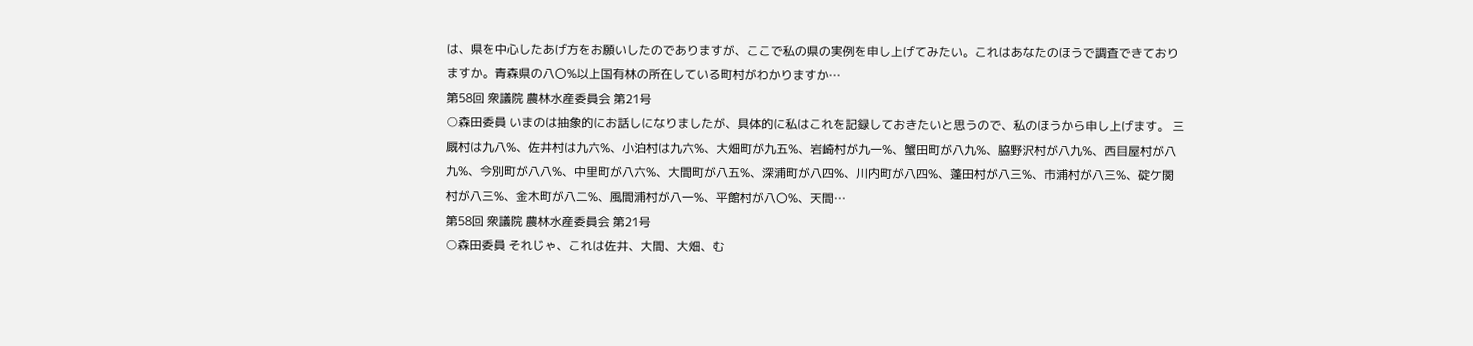は、県を中心したあげ方をお願いしたのでありますが、ここで私の県の実例を申し上げてみたい。これはあなたのほうで調査できておりますか。青森県の八〇%以上国有林の所在している町村がわかりますか…
第58回 衆議院 農林水産委員会 第21号
○森田委員 いまのは抽象的にお話しになりましたが、具体的に私はこれを記録しておきたいと思うので、私のほうから申し上げます。 三厩村は九八%、佐井村は九六%、小泊村は九六%、大畑町が九五%、岩崎村が九一%、蟹田町が八九%、脇野沢村が八九%、西目屋村が八九%、今別町が八八%、中里町が八六%、大間町が八五%、深浦町が八四%、川内町が八四%、蓬田村が八三%、市浦村が八三%、碇ケ関村が八三%、金木町が八二%、風間浦村が八一%、平館村が八〇%、天間…
第58回 衆議院 農林水産委員会 第21号
○森田委員 それじゃ、これは佐井、大間、大畑、む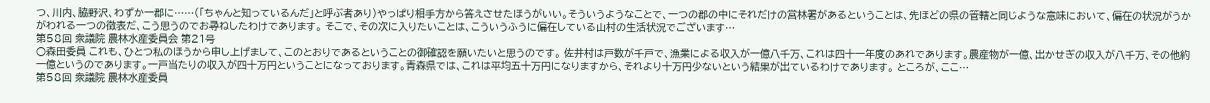つ、川内、脇野沢、わずか一郡に……(「ちゃんと知っているんだ」と呼ぶ者あり)やっぱり相手方から答えさせたほうがいい。そういうようなことで、一つの郡の中にそれだけの営林署があるということは、先ほどの県の管轄と同じような意味において、偏在の状況がうかがわれる一つの徴表だ、こう思うのでお尋ねしたわけであります。 そこで、その次に入りたいことは、こういうふうに偏在している山村の生活状況でございます…
第58回 衆議院 農林水産委員会 第21号
○森田委員 これも、ひとつ私のほうから申し上げまして、このとおりであるということの御確認を願いたいと思うのです。 佐井村は戸数が千戸で、漁業による収入が一億八千万、これは四十一年度のあれであります。農産物が一億、出かせぎの収入が八千万、その他約一億というのであります。一戸当たりの収入が四十万円ということになっております。青森県では、これは平均五十万円になりますから、それより十万円少ないという結果が出ているわけであります。 ところが、ここ…
第58回 衆議院 農林水産委員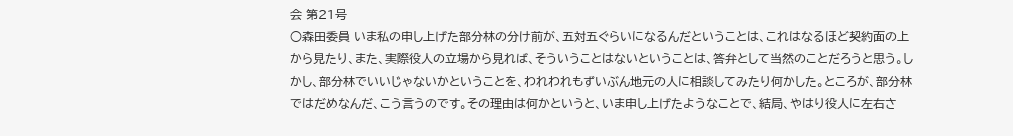会 第21号
○森田委員 いま私の申し上げた部分林の分け前が、五対五ぐらいになるんだということは、これはなるほど契約面の上から見たり、また、実際役人の立場から見れば、そういうことはないということは、答弁として当然のことだろうと思う。しかし、部分林でいいじゃないかということを、われわれもずいぶん地元の人に相談してみたり何かした。ところが、部分林ではだめなんだ、こう言うのです。その理由は何かというと、いま申し上げたようなことで、結局、やはり役人に左右さ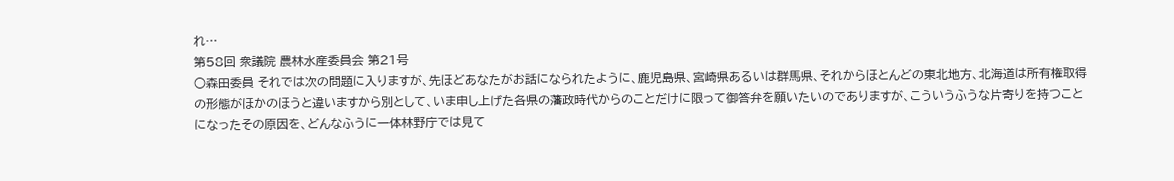れ…
第58回 衆議院 農林水産委員会 第21号
○森田委員 それでは次の問題に入りますが、先ほどあなたがお話になられたように、鹿児島県、宮崎県あるいは群馬県、それからほとんどの東北地方、北海道は所有権取得の形態がほかのほうと違いますから別として、いま申し上げた各県の藩政時代からのことだけに限って御答弁を願いたいのでありますが、こういうふうな片寄りを持つことになったその原因を、どんなふうに一体林野庁では見て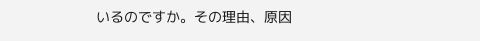いるのですか。その理由、原因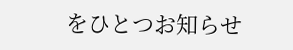をひとつお知らせ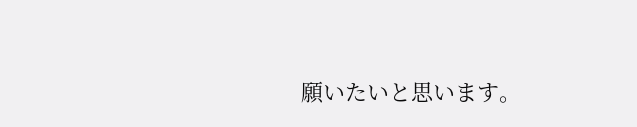願いたいと思います。